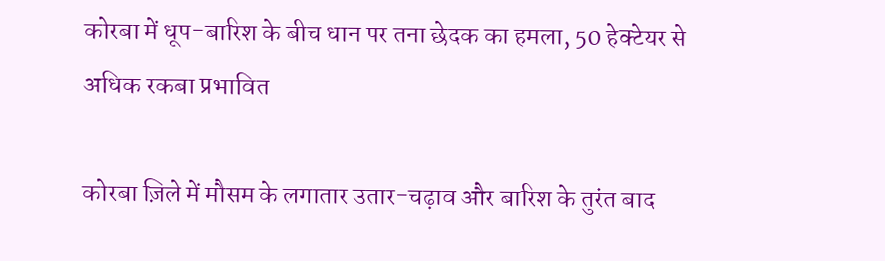कोरबा में धूप-बारिश के बीच धान पर तना छेदक का हमला, 50 हेक्टेयर से अधिक रकबा प्रभावित

कोरबा ज़िले में मौसम के लगातार उतार-चढ़ाव और बारिश के तुरंत बाद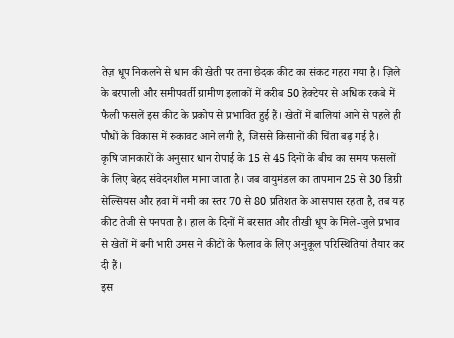तेज़ धूप निकलने से धान की खेती पर तना छेदक कीट का संकट गहरा गया है। ज़िले के बरपाली और समीपवर्ती ग्रामीण इलाकों में करीब 50 हेक्टेयर से अधिक रकबे में फैली फसलें इस कीट के प्रकोप से प्रभावित हुई हैं। खेतों में बालियां आने से पहले ही पौधों के विकास में रुकावट आने लगी है, जिससे किसानों की चिंता बढ़ गई है।
कृषि जानकारों के अनुसार धान रोपाई के 15 से 45 दिनों के बीच का समय फसलों के लिए बेहद संवेदनशील माना जाता है। जब वायुमंडल का तापमान 25 से 30 डिग्री सेल्सियस और हवा में नमी का स्तर 70 से 80 प्रतिशत के आसपास रहता है, तब यह कीट तेजी से पनपता है। हाल के दिनों में बरसात और तीखी धूप के मिले-जुले प्रभाव से खेतों में बनी भारी उमस ने कीटों के फैलाव के लिए अनुकूल परिस्थितियां तैयार कर दी हैं।
इस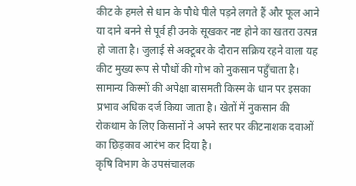कीट के हमले से धान के पौधे पीले पड़ने लगते हैं और फूल आने या दाने बनने से पूर्व ही उनके सूखकर नष्ट होने का खतरा उत्पन्न हो जाता है। जुलाई से अक्टूबर के दौरान सक्रिय रहने वाला यह कीट मुख्य रूप से पौधों की गोभ को नुकसान पहुँचाता है। सामान्य किस्मों की अपेक्षा बासमती किस्म के धान पर इसका प्रभाव अधिक दर्ज किया जाता है। खेतों में नुकसान की रोकथाम के लिए किसानों ने अपने स्तर पर कीटनाशक दवाओं का छिड़काव आरंभ कर दिया है।
कृषि विभाग के उपसंचालक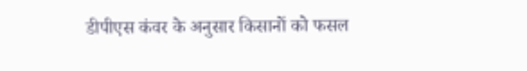डीपीएस कंवर के अनुसार किसानों को फसल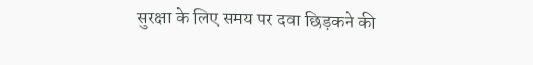सुरक्षा के लिए समय पर दवा छिड़कने की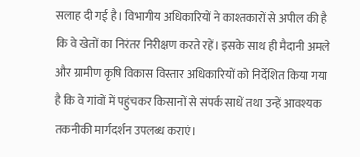सलाह दी गई है। विभागीय अधिकारियों ने काश्तकारों से अपील की है कि वे खेतों का निरंतर निरीक्षण करते रहें। इसके साथ ही मैदानी अमले और ग्रामीण कृषि विकास विस्तार अधिकारियों को निर्देशित किया गया है कि वे गांवों में पहुंचकर किसानों से संपर्क साधें तथा उन्हें आवश्यक तकनीकी मार्गदर्शन उपलब्ध कराएं।